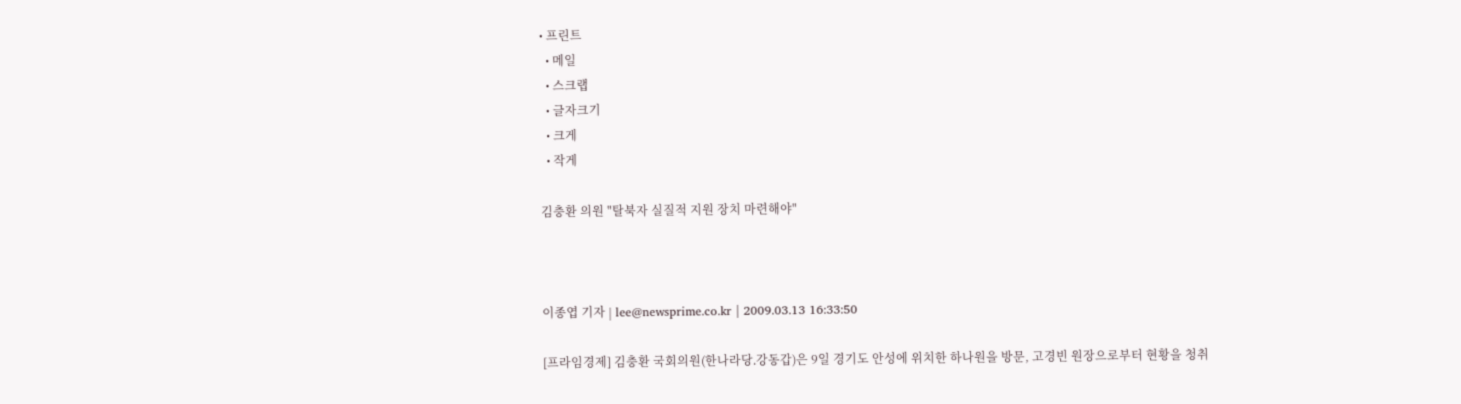• 프린트
  • 메일
  • 스크랩
  • 글자크기
  • 크게
  • 작게

김충환 의원 "탈북자 실질적 지원 장치 마련해야"



이종엽 기자 | lee@newsprime.co.kr | 2009.03.13 16:33:50

[프라임경제] 김충환 국회의원(한나라당․강동갑)은 9일 경기도 안성에 위치한 하나원을 방문, 고경빈 원장으로부터 현황을 청취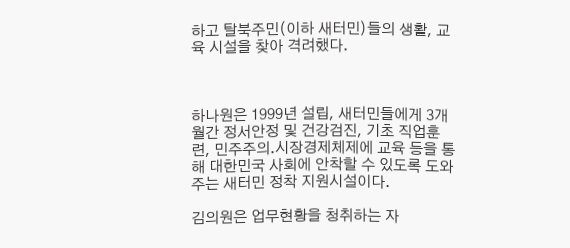하고 탈북주민(이하 새터민)들의 생활, 교육 시설을 찾아 격려했다.



하나원은 1999년 설립, 새터민들에게 3개월간 정서안정 및 건강검진, 기초 직업훈련, 민주주의․시장경제체제에 교육 등을 통해 대한민국 사회에 안착할 수 있도록 도와주는 새터민 정착 지원시설이다.

김의원은 업무현황을 청취하는 자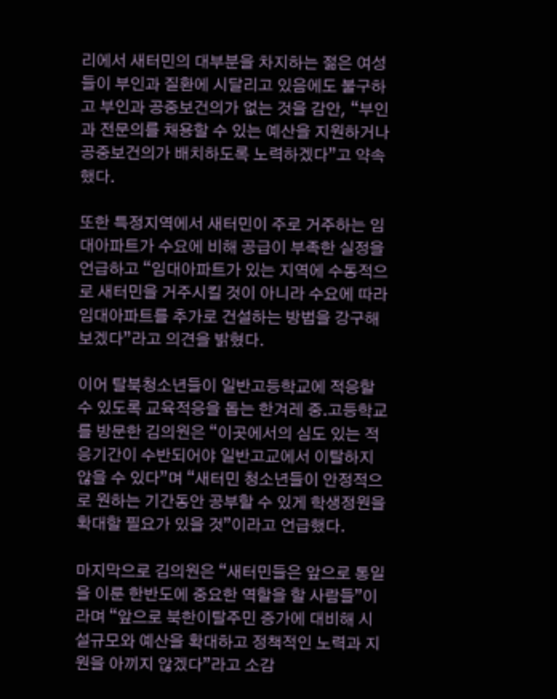리에서 새터민의 대부분을 차지하는 젊은 여성들이 부인과 질환에 시달리고 있음에도 불구하고 부인과 공중보건의가 없는 것을 감안, “부인과 전문의를 채용할 수 있는 예산을 지원하거나 공중보건의가 배치하도록 노력하겠다”고 약속했다.

또한 특정지역에서 새터민이 주로 거주하는 임대아파트가 수요에 비해 공급이 부족한 실정을 언급하고 “임대아파트가 있는 지역에 수동적으로 새터민을 거주시킬 것이 아니라 수요에 따라 임대아파트를 추가로 건설하는 방법을 강구해 보겠다”라고 의견을 밝혔다.

이어 탈북청소년들이 일반고등학교에 적응할 수 있도록 교육적응을 돕는 한겨레 중․고등학교를 방문한 김의원은 “이곳에서의 심도 있는 적응기간이 수반되어야 일반고교에서 이탈하지 않을 수 있다”며 “새터민 청소년들이 안정적으로 원하는 기간동안 공부할 수 있게 학생정원을 확대할 필요가 있을 것”이라고 언급했다.

마지막으로 김의원은 “새터민들은 앞으로 통일을 이룬 한반도에 중요한 역할을 할 사람들”이라며 “앞으로 북한이탈주민 증가에 대비해 시설규모와 예산을 확대하고 정책적인 노력과 지원을 아끼지 않겠다”라고 소감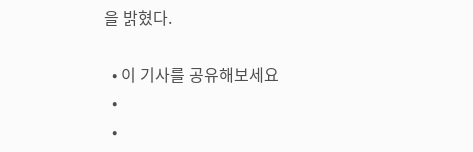을 밝혔다.

  • 이 기사를 공유해보세요
  •
  •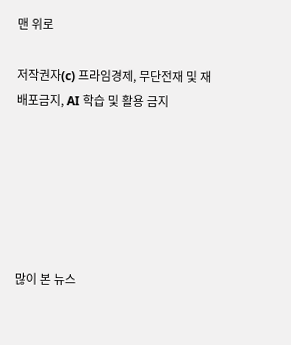맨 위로

저작권자(c) 프라임경제, 무단전재 및 재배포금지, AI 학습 및 활용 금지






많이 본 뉴스